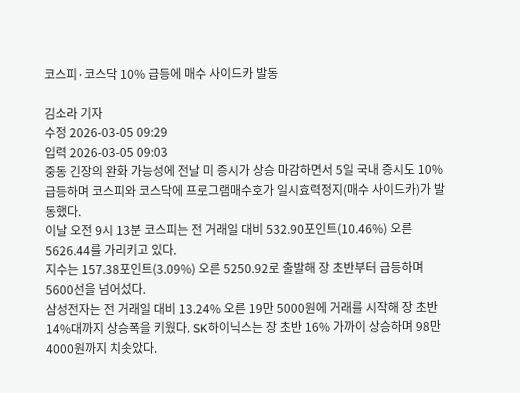코스피·코스닥 10% 급등에 매수 사이드카 발동

김소라 기자
수정 2026-03-05 09:29
입력 2026-03-05 09:03
중동 긴장의 완화 가능성에 전날 미 증시가 상승 마감하면서 5일 국내 증시도 10% 급등하며 코스피와 코스닥에 프로그램매수호가 일시효력정지(매수 사이드카)가 발동했다.
이날 오전 9시 13분 코스피는 전 거래일 대비 532.90포인트(10.46%) 오른 5626.44를 가리키고 있다.
지수는 157.38포인트(3.09%) 오른 5250.92로 출발해 장 초반부터 급등하며 5600선을 넘어섰다.
삼성전자는 전 거래일 대비 13.24% 오른 19만 5000원에 거래를 시작해 장 초반 14%대까지 상승폭을 키웠다. SK하이닉스는 장 초반 16% 가까이 상승하며 98만 4000원까지 치솟았다.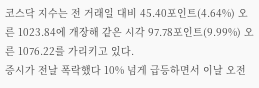코스닥 지수는 전 거래일 대비 45.40포인트(4.64%) 오른 1023.84에 개장해 같은 시각 97.78포인트(9.99%) 오른 1076.22를 가리키고 있다.
증시가 전날 폭락했다 10% 넘게 급등하면서 이날 오전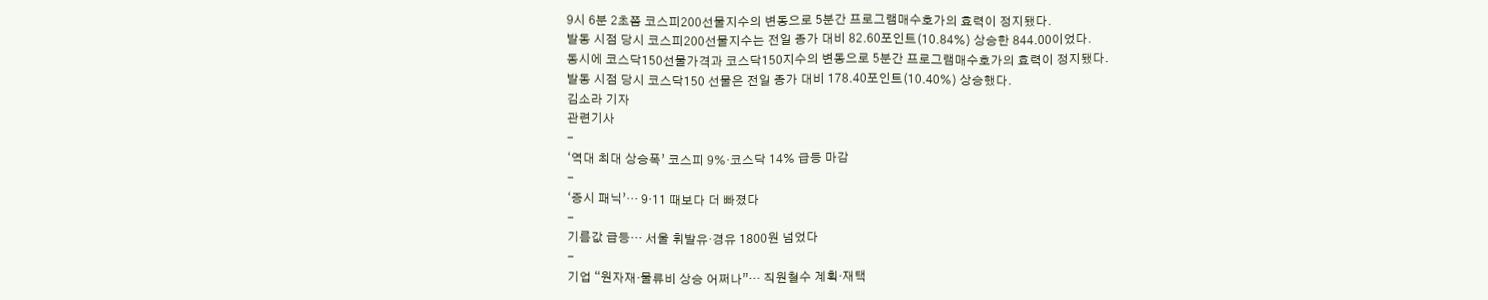9시 6분 2초쯤 코스피200선물지수의 변동으로 5분간 프로그램매수호가의 효력이 정지됐다.
발동 시점 당시 코스피200선물지수는 전일 종가 대비 82.60포인트(10.84%) 상승한 844.00이었다.
동시에 코스닥150선물가격과 코스닥150지수의 변동으로 5분간 프로그램매수호가의 효력이 정지됐다.
발동 시점 당시 코스닥150 선물은 전일 종가 대비 178.40포인트(10.40%) 상승했다.
김소라 기자
관련기사
-
‘역대 최대 상승폭’ 코스피 9%·코스닥 14% 급등 마감
-
‘증시 패닉’… 9·11 때보다 더 빠졌다
-
기름값 급등… 서울 휘발유·경유 1800원 넘었다
-
기업 “원자재·물류비 상승 어쩌나”… 직원철수 계획·재택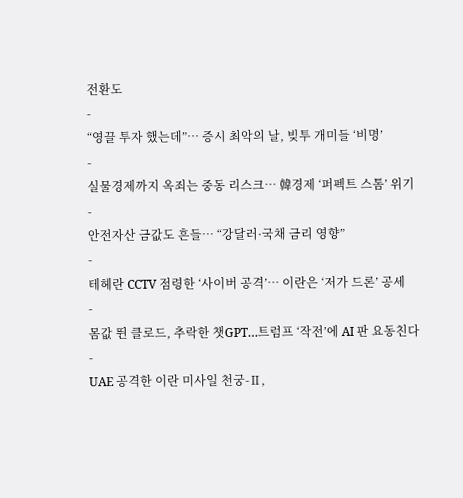전환도
-
“영끌 투자 했는데”… 증시 최악의 날, 빚투 개미들 ‘비명’
-
실물경제까지 옥죄는 중동 리스크… 韓경제 ‘퍼펙트 스톰’ 위기
-
안전자산 금값도 흔들… “강달러·국채 금리 영향”
-
테헤란 CCTV 점령한 ‘사이버 공격’… 이란은 ‘저가 드론’ 공세
-
몸값 뛴 클로드, 추락한 챗GPT…트럼프 ‘작전’에 AI 판 요동친다
-
UAE 공격한 이란 미사일 천궁-Ⅱ,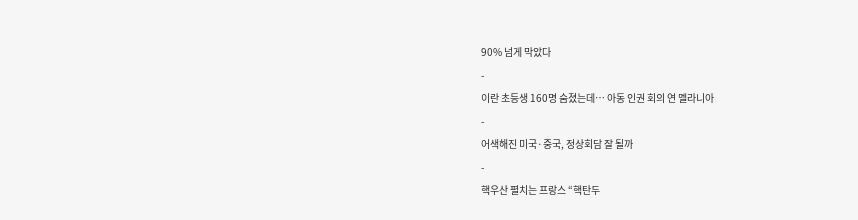90% 넘게 막았다
-
이란 초등생 160명 숨졌는데… 아동 인권 회의 연 멜라니아
-
어색해진 미국·중국, 정상회담 잘 될까
-
핵우산 펼치는 프랑스 “핵탄두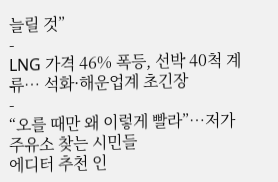늘릴 것”
-
LNG 가격 46% 폭등, 선박 40척 계류… 석화·해운업계 초긴장
-
“오를 때만 왜 이렇게 빨라”…저가 주유소 찾는 시민들
에디터 추천 인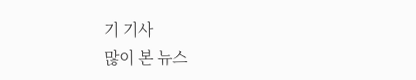기 기사
많이 본 뉴스